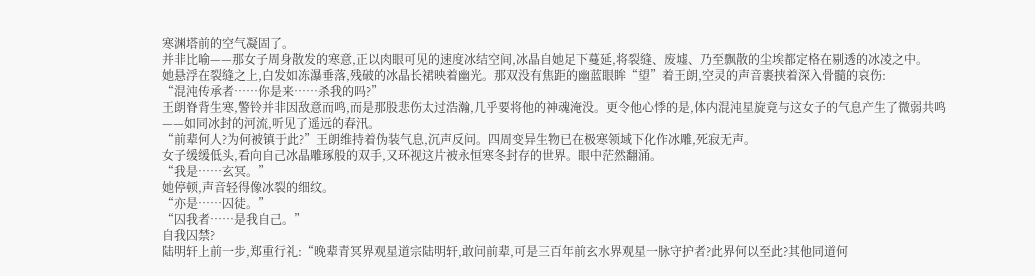寒渊塔前的空气凝固了。
并非比喻——那女子周身散发的寒意,正以肉眼可见的速度冰结空间,冰晶自她足下蔓延,将裂缝、废墟、乃至飘散的尘埃都定格在剔透的冰凌之中。
她悬浮在裂缝之上,白发如冻瀑垂落,残破的冰晶长裙映着幽光。那双没有焦距的幽蓝眼眸“望”着王朗,空灵的声音裹挟着深入骨髓的哀伤:
“混沌传承者……你是来……杀我的吗?”
王朗脊背生寒,警铃并非因敌意而鸣,而是那股悲伤太过浩瀚,几乎要将他的神魂淹没。更令他心悸的是,体内混沌星旋竟与这女子的气息产生了微弱共鸣——如同冰封的河流,听见了遥远的春汛。
“前辈何人?为何被镇于此?”王朗维持着伪装气息,沉声反问。四周变异生物已在极寒领域下化作冰雕,死寂无声。
女子缓缓低头,看向自己冰晶雕琢般的双手,又环视这片被永恒寒冬封存的世界。眼中茫然翻涌。
“我是……玄冥。”
她停顿,声音轻得像冰裂的细纹。
“亦是……囚徒。”
“囚我者……是我自己。”
自我囚禁?
陆明轩上前一步,郑重行礼:“晚辈青冥界观星道宗陆明轩,敢问前辈,可是三百年前玄水界观星一脉守护者?此界何以至此?其他同道何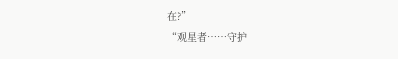在?”
“观星者……守护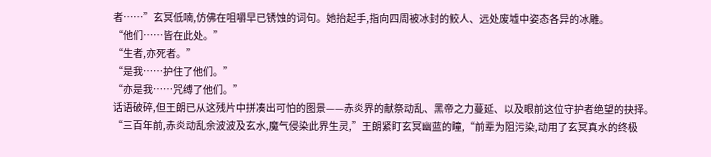者……”玄冥低喃,仿佛在咀嚼早已锈蚀的词句。她抬起手,指向四周被冰封的鲛人、远处废墟中姿态各异的冰雕。
“他们……皆在此处。”
“生者,亦死者。”
“是我……护住了他们。”
“亦是我……咒缚了他们。”
话语破碎,但王朗已从这残片中拼凑出可怕的图景——赤炎界的献祭动乱、黑帝之力蔓延、以及眼前这位守护者绝望的抉择。
“三百年前,赤炎动乱余波波及玄水,魔气侵染此界生灵,”王朗紧盯玄冥幽蓝的瞳,“前辈为阻污染,动用了玄冥真水的终极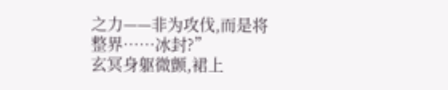之力——非为攻伐,而是将整界……冰封?”
玄冥身躯微颤,裙上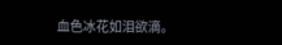血色冰花如泪欲滴。